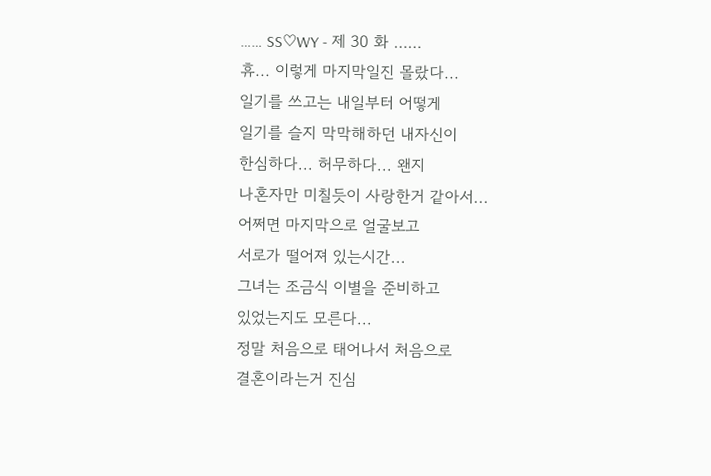…… SS♡WY - 제 30 화 ……
휴... 이렇게 마지막일진 몰랐다...
일기를 쓰고는 내일부터 어떻게
일기를 슬지 막막해하던 내자신이
한심하다... 허무하다... 왠지
나혼자만 미칠듯이 사랑한거 같아서...
어쩌면 마지막으로 얼굴보고
서로가 떨어져 있는시간...
그녀는 조금식 이별을 준비하고
있었는지도 모른다...
정말 처음으로 태어나서 처음으로
결혼이라는거 진심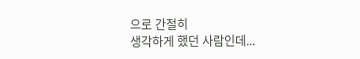으로 간절히
생각하게 했던 사람인데...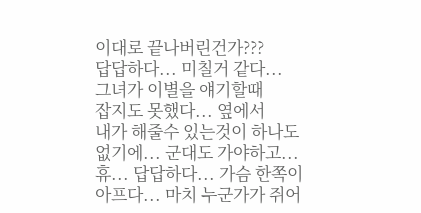이대로 끝나버린건가???
답답하다... 미칠거 같다...
그녀가 이별을 얘기할때
잡지도 못했다... 옆에서
내가 해줄수 있는것이 하나도
없기에... 군대도 가야하고...
휴... 답답하다... 가슴 한쪽이
아프다... 마치 누군가가 쥐어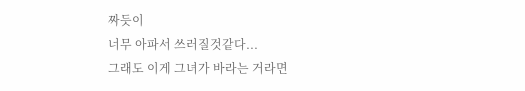짜듯이
너무 아파서 쓰러질것같다...
그래도 이게 그녀가 바라는 거라면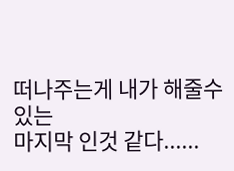떠나주는게 내가 해줄수 있는
마지막 인것 같다......